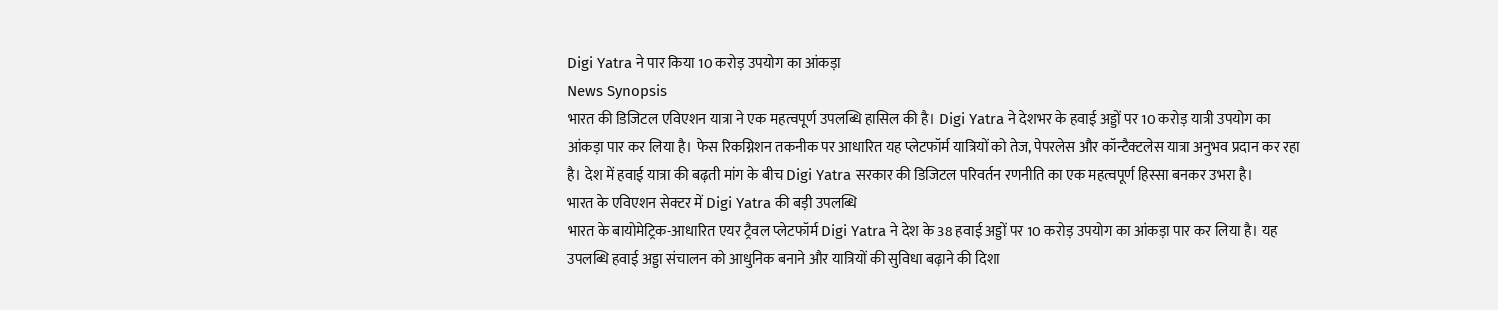Digi Yatra ने पार किया 10 करोड़ उपयोग का आंकड़ा
News Synopsis
भारत की डिजिटल एविएशन यात्रा ने एक महत्वपूर्ण उपलब्धि हासिल की है। Digi Yatra ने देशभर के हवाई अड्डों पर 10 करोड़ यात्री उपयोग का आंकड़ा पार कर लिया है। फेस रिकग्निशन तकनीक पर आधारित यह प्लेटफॉर्म यात्रियों को तेज, पेपरलेस और कॉन्टैक्टलेस यात्रा अनुभव प्रदान कर रहा है। देश में हवाई यात्रा की बढ़ती मांग के बीच Digi Yatra सरकार की डिजिटल परिवर्तन रणनीति का एक महत्वपूर्ण हिस्सा बनकर उभरा है।
भारत के एविएशन सेक्टर में Digi Yatra की बड़ी उपलब्धि
भारत के बायोमेट्रिक-आधारित एयर ट्रैवल प्लेटफॉर्म Digi Yatra ने देश के 38 हवाई अड्डों पर 10 करोड़ उपयोग का आंकड़ा पार कर लिया है। यह उपलब्धि हवाई अड्डा संचालन को आधुनिक बनाने और यात्रियों की सुविधा बढ़ाने की दिशा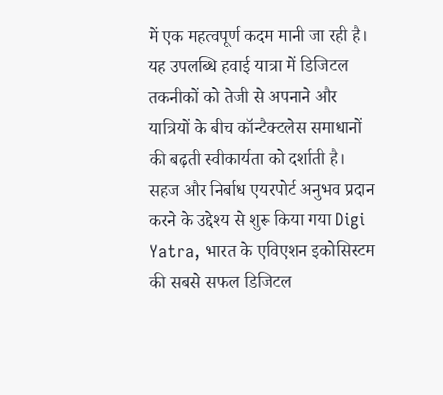में एक महत्वपूर्ण कदम मानी जा रही है।
यह उपलब्धि हवाई यात्रा में डिजिटल तकनीकों को तेजी से अपनाने और यात्रियों के बीच कॉन्टैक्टलेस समाधानों की बढ़ती स्वीकार्यता को दर्शाती है। सहज और निर्बाध एयरपोर्ट अनुभव प्रदान करने के उद्देश्य से शुरू किया गया Digi Yatra, भारत के एविएशन इकोसिस्टम की सबसे सफल डिजिटल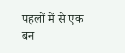पहलों में से एक बन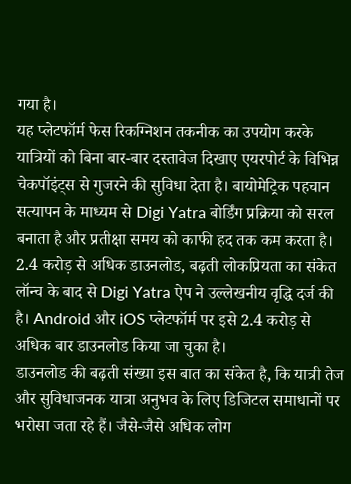गया है।
यह प्लेटफॉर्म फेस रिकग्निशन तकनीक का उपयोग करके यात्रियों को बिना बार-बार दस्तावेज दिखाए एयरपोर्ट के विभिन्न चेकपॉइंट्स से गुजरने की सुविधा देता है। बायोमेट्रिक पहचान सत्यापन के माध्यम से Digi Yatra बोर्डिंग प्रक्रिया को सरल बनाता है और प्रतीक्षा समय को काफी हद तक कम करता है।
2.4 करोड़ से अधिक डाउनलोड, बढ़ती लोकप्रियता का संकेत
लॉन्च के बाद से Digi Yatra ऐप ने उल्लेखनीय वृद्धि दर्ज की है। Android और iOS प्लेटफॉर्म पर इसे 2.4 करोड़ से अधिक बार डाउनलोड किया जा चुका है।
डाउनलोड की बढ़ती संख्या इस बात का संकेत है, कि यात्री तेज और सुविधाजनक यात्रा अनुभव के लिए डिजिटल समाधानों पर भरोसा जता रहे हैं। जैसे-जैसे अधिक लोग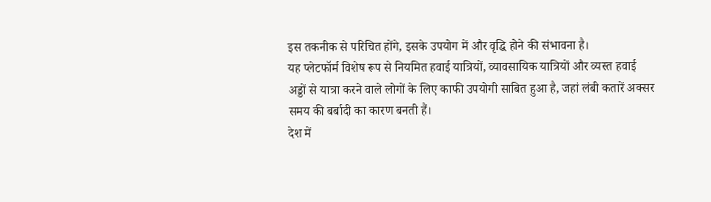इस तकनीक से परिचित होंगे, इसके उपयोग में और वृद्धि होने की संभावना है।
यह प्लेटफॉर्म विशेष रूप से नियमित हवाई यात्रियों, व्यावसायिक यात्रियों और व्यस्त हवाई अड्डों से यात्रा करने वाले लोगों के लिए काफी उपयोगी साबित हुआ है, जहां लंबी कतारें अक्सर समय की बर्बादी का कारण बनती हैं।
देश में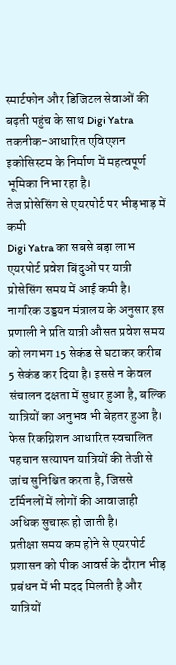स्मार्टफोन और डिजिटल सेवाओं की बढ़ती पहुंच के साथ Digi Yatra तकनीक-आधारित एविएशन इकोसिस्टम के निर्माण में महत्वपूर्ण भूमिका निभा रहा है।
तेज प्रोसेसिंग से एयरपोर्ट पर भीड़भाड़ में कमी
Digi Yatra का सबसे बड़ा लाभ एयरपोर्ट प्रवेश बिंदुओं पर यात्री प्रोसेसिंग समय में आई कमी है।
नागरिक उड्डयन मंत्रालय के अनुसार इस प्रणाली ने प्रति यात्री औसत प्रवेश समय को लगभग 15 सेकंड से घटाकर करीब 5 सेकंड कर दिया है। इससे न केवल संचालन दक्षता में सुधार हुआ है, बल्कि यात्रियों का अनुभव भी बेहतर हुआ है।
फेस रिकग्निशन आधारित स्वचालित पहचान सत्यापन यात्रियों की तेजी से जांच सुनिश्चित करता है, जिससे टर्मिनलों में लोगों की आवाजाही अधिक सुचारू हो जाती है।
प्रतीक्षा समय कम होने से एयरपोर्ट प्रशासन को पीक आवर्स के दौरान भीड़ प्रबंधन में भी मदद मिलती है और यात्रियों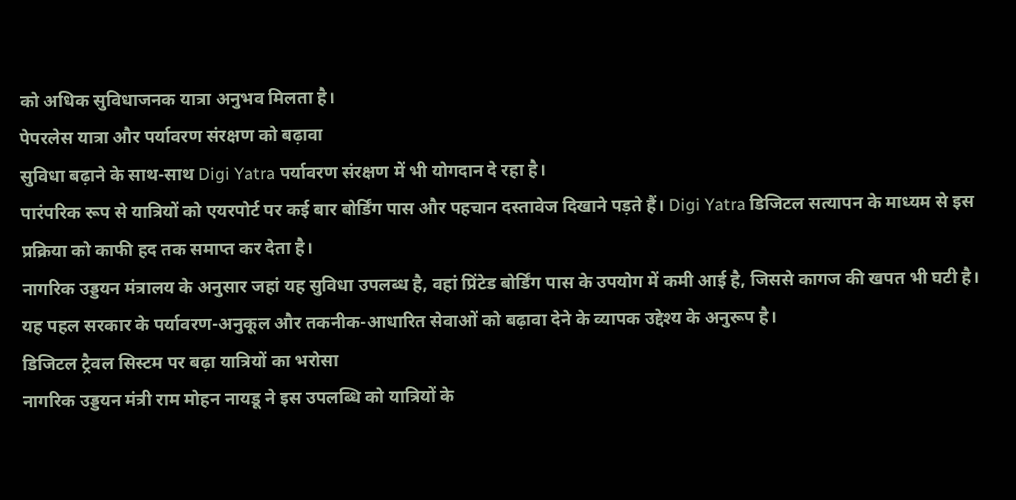को अधिक सुविधाजनक यात्रा अनुभव मिलता है।
पेपरलेस यात्रा और पर्यावरण संरक्षण को बढ़ावा
सुविधा बढ़ाने के साथ-साथ Digi Yatra पर्यावरण संरक्षण में भी योगदान दे रहा है।
पारंपरिक रूप से यात्रियों को एयरपोर्ट पर कई बार बोर्डिंग पास और पहचान दस्तावेज दिखाने पड़ते हैं। Digi Yatra डिजिटल सत्यापन के माध्यम से इस प्रक्रिया को काफी हद तक समाप्त कर देता है।
नागरिक उड्डयन मंत्रालय के अनुसार जहां यह सुविधा उपलब्ध है, वहां प्रिंटेड बोर्डिंग पास के उपयोग में कमी आई है, जिससे कागज की खपत भी घटी है।
यह पहल सरकार के पर्यावरण-अनुकूल और तकनीक-आधारित सेवाओं को बढ़ावा देने के व्यापक उद्देश्य के अनुरूप है।
डिजिटल ट्रैवल सिस्टम पर बढ़ा यात्रियों का भरोसा
नागरिक उड्डयन मंत्री राम मोहन नायडू ने इस उपलब्धि को यात्रियों के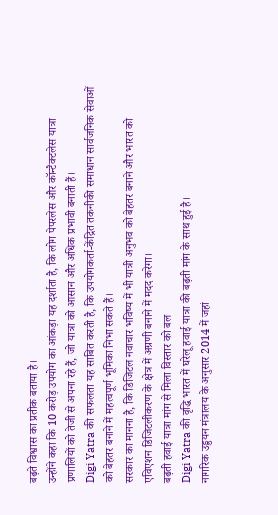बढ़ते विश्वास का प्रतीक बताया है।
उन्होंने कहा कि 10 करोड़ उपयोग का आंकड़ा यह दर्शाता है, कि लोग पेपरलेस और कॉन्टैक्टलेस यात्रा प्रणालियों को तेजी से अपना रहे हैं, जो यात्रा को आसान और अधिक प्रभावी बनाती हैं।
Digi Yatra की सफलता यह साबित करती है, कि उपयोगकर्ता-केंद्रित तकनीकी समाधान सार्वजनिक सेवाओं को बेहतर बनाने में महत्वपूर्ण भूमिका निभा सकते हैं।
सरकार का मानना है, कि डिजिटल नवाचार भविष्य में भी यात्री अनुभव को बेहतर बनाने और भारत को एविएशन डिजिटलीकरण के क्षेत्र में अग्रणी बनाने में मदद करेगा।
बढ़ती हवाई यात्रा मांग से मिला विस्तार को बल
Digi Yatra की वृद्धि भारत में घरेलू हवाई यात्रा की बढ़ती मांग के साथ हुई है।
नागरिक उड्डयन मंत्रालय के अनुसार 2014 में जहां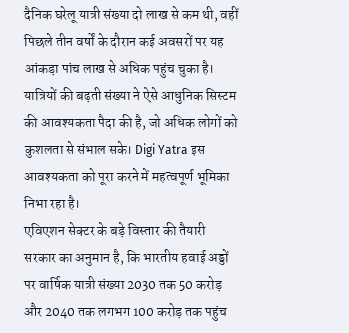दैनिक घरेलू यात्री संख्या दो लाख से कम थी, वहीं पिछले तीन वर्षों के दौरान कई अवसरों पर यह आंकड़ा पांच लाख से अधिक पहुंच चुका है।
यात्रियों की बढ़ती संख्या ने ऐसे आधुनिक सिस्टम की आवश्यकता पैदा की है, जो अधिक लोगों को कुशलता से संभाल सके। Digi Yatra इस आवश्यकता को पूरा करने में महत्वपूर्ण भूमिका निभा रहा है।
एविएशन सेक्टर के बड़े विस्तार की तैयारी
सरकार का अनुमान है, कि भारतीय हवाई अड्डों पर वार्षिक यात्री संख्या 2030 तक 50 करोड़ और 2040 तक लगभग 100 करोड़ तक पहुंच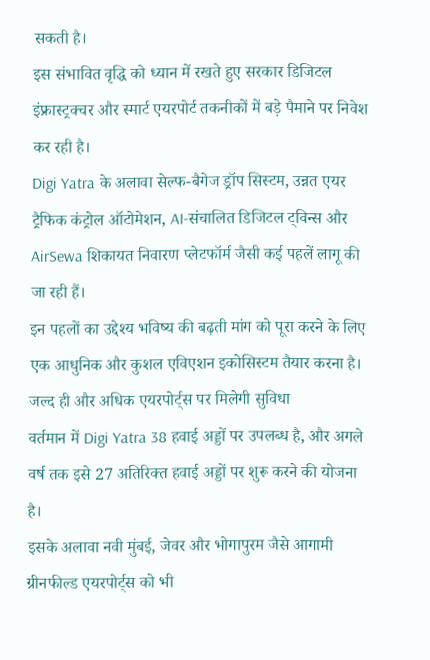सकती है।
इस संभावित वृद्धि को ध्यान में रखते हुए सरकार डिजिटल इंफ्रास्ट्रक्चर और स्मार्ट एयरपोर्ट तकनीकों में बड़े पैमाने पर निवेश कर रही है।
Digi Yatra के अलावा सेल्फ-बैगेज ड्रॉप सिस्टम, उन्नत एयर ट्रैफिक कंट्रोल ऑटोमेशन, AI-संचालित डिजिटल ट्विन्स और AirSewa शिकायत निवारण प्लेटफॉर्म जैसी कई पहलें लागू की जा रही हैं।
इन पहलों का उद्देश्य भविष्य की बढ़ती मांग को पूरा करने के लिए एक आधुनिक और कुशल एविएशन इकोसिस्टम तैयार करना है।
जल्द ही और अधिक एयरपोर्ट्स पर मिलेगी सुविधा
वर्तमान में Digi Yatra 38 हवाई अड्डों पर उपलब्ध है, और अगले वर्ष तक इसे 27 अतिरिक्त हवाई अड्डों पर शुरू करने की योजना है।
इसके अलावा नवी मुंबई, जेवर और भोगापुरम जैसे आगामी ग्रीनफील्ड एयरपोर्ट्स को भी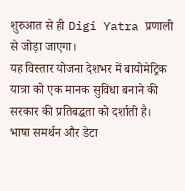शुरुआत से ही Digi Yatra प्रणाली से जोड़ा जाएगा।
यह विस्तार योजना देशभर में बायोमेट्रिक यात्रा को एक मानक सुविधा बनाने की सरकार की प्रतिबद्धता को दर्शाती है।
भाषा समर्थन और डेटा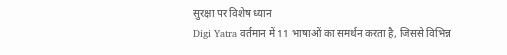सुरक्षा पर विशेष ध्यान
Digi Yatra वर्तमान में 11 भाषाओं का समर्थन करता है, जिससे विभिन्न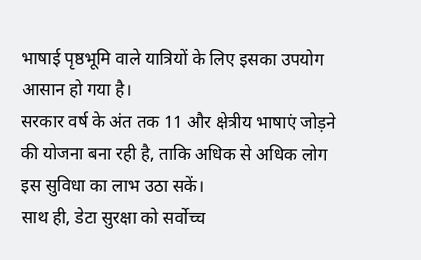भाषाई पृष्ठभूमि वाले यात्रियों के लिए इसका उपयोग आसान हो गया है।
सरकार वर्ष के अंत तक 11 और क्षेत्रीय भाषाएं जोड़ने की योजना बना रही है, ताकि अधिक से अधिक लोग इस सुविधा का लाभ उठा सकें।
साथ ही, डेटा सुरक्षा को सर्वोच्च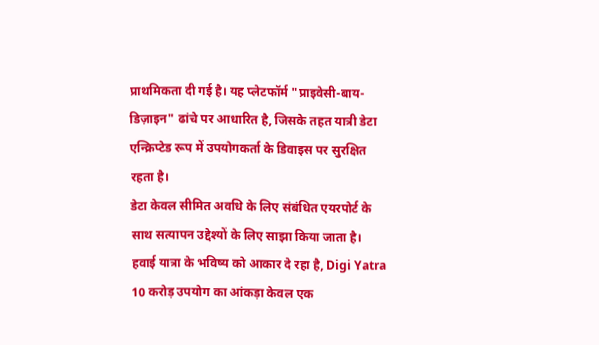प्राथमिकता दी गई है। यह प्लेटफॉर्म "प्राइवेसी-बाय-डिज़ाइन" ढांचे पर आधारित है, जिसके तहत यात्री डेटा एन्क्रिप्टेड रूप में उपयोगकर्ता के डिवाइस पर सुरक्षित रहता है।
डेटा केवल सीमित अवधि के लिए संबंधित एयरपोर्ट के साथ सत्यापन उद्देश्यों के लिए साझा किया जाता है।
हवाई यात्रा के भविष्य को आकार दे रहा है, Digi Yatra
10 करोड़ उपयोग का आंकड़ा केवल एक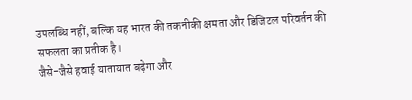उपलब्धि नहीं, बल्कि यह भारत की तकनीकी क्षमता और डिजिटल परिवर्तन की सफलता का प्रतीक है।
जैसे-जैसे हवाई यातायात बढ़ेगा और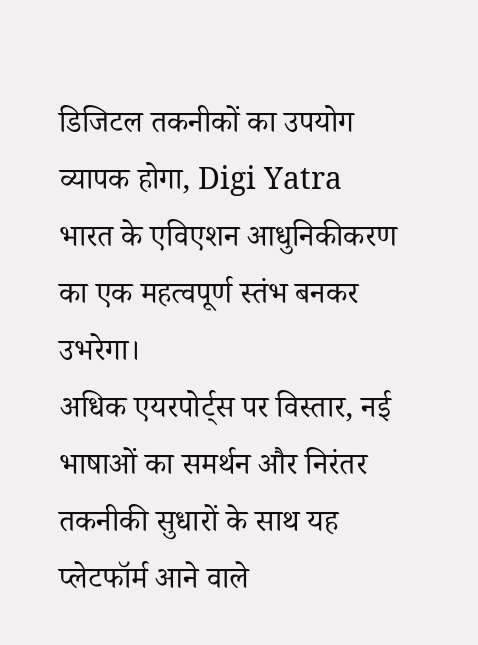डिजिटल तकनीकों का उपयोग व्यापक होगा, Digi Yatra भारत के एविएशन आधुनिकीकरण का एक महत्वपूर्ण स्तंभ बनकर उभरेगा।
अधिक एयरपोर्ट्स पर विस्तार, नई भाषाओं का समर्थन और निरंतर तकनीकी सुधारों के साथ यह प्लेटफॉर्म आने वाले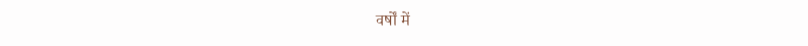वर्षों में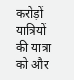करोड़ों यात्रियों की यात्रा को और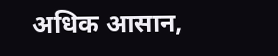अधिक आसान,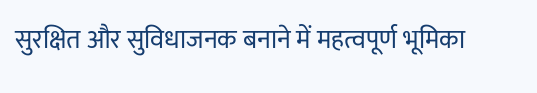सुरक्षित और सुविधाजनक बनाने में महत्वपूर्ण भूमिका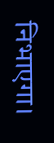निभाएगा।